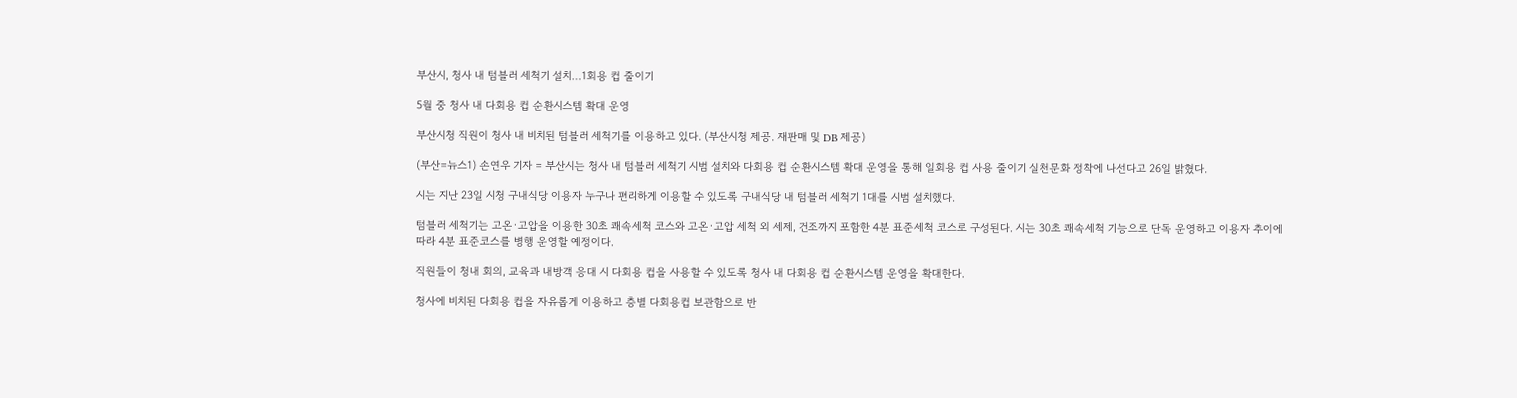부산시, 청사 내 텀블러 세척기 설치…1회용 컵 줄이기

5월 중 청사 내 다회용 컵 순환시스템 확대 운영

부산시청 직원이 청사 내 비치된 텀블러 세척기를 이용하고 있다. (부산시청 제공. 재판매 및 DB 제공)

(부산=뉴스1) 손연우 기자 = 부산시는 청사 내 텀블러 세척기 시범 설치와 다회용 컵 순환시스템 확대 운영을 통해 일회용 컵 사용 줄이기 실천문화 정착에 나선다고 26일 밝혔다.

시는 지난 23일 시청 구내식당 이용자 누구나 편리하게 이용할 수 있도록 구내식당 내 텀블러 세척기 1대를 시범 설치했다.

텀블러 세척기는 고온·고압을 이용한 30초 쾌속세척 코스와 고온·고압 세척 외 세제, 건조까지 포함한 4분 표준세척 코스로 구성된다. 시는 30초 쾌속세척 기능으로 단독 운영하고 이용자 추이에 따라 4분 표준코스를 병행 운영할 예정이다.

직원들이 청내 회의, 교육과 내방객 응대 시 다회용 컵을 사용할 수 있도록 청사 내 다회용 컵 순환시스템 운영을 확대한다.

청사에 비치된 다회용 컵을 자유롭게 이용하고 층별 다회용컵 보관함으로 반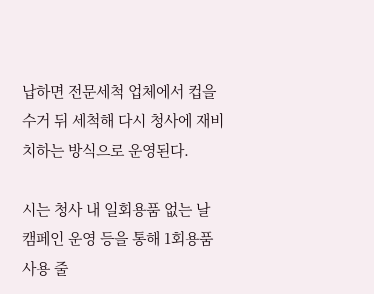납하면 전문세척 업체에서 컵을 수거 뒤 세척해 다시 청사에 재비치하는 방식으로 운영된다.

시는 청사 내 일회용품 없는 날 캠페인 운영 등을 통해 1회용품 사용 줄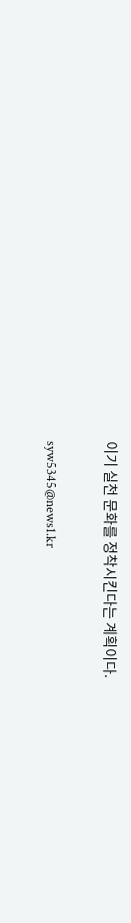이기 실천 문화를 정착시킨다는 계획이다.

syw5345@news1.kr